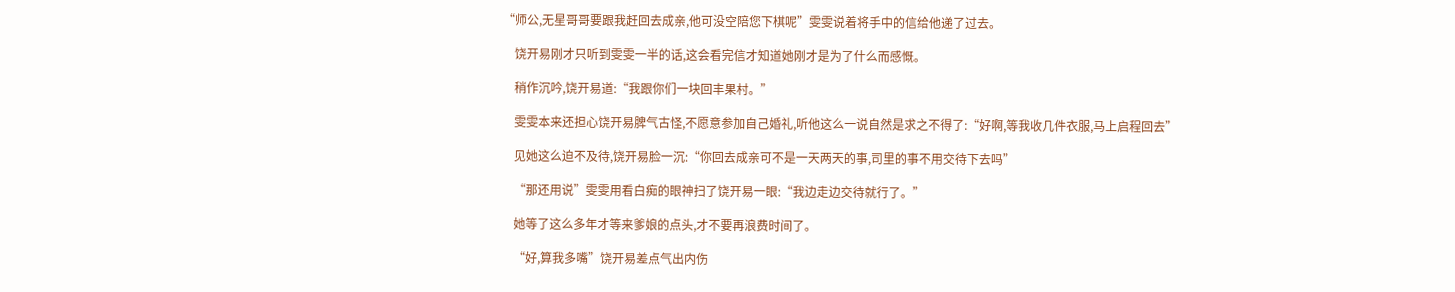“师公,无星哥哥要跟我赶回去成亲,他可没空陪您下棋呢”雯雯说着将手中的信给他递了过去。

    饶开易刚才只听到雯雯一半的话,这会看完信才知道她刚才是为了什么而感慨。

    稍作沉吟,饶开易道:“我跟你们一块回丰果村。”

    雯雯本来还担心饶开易脾气古怪,不愿意参加自己婚礼,听他这么一说自然是求之不得了:“好啊,等我收几件衣服,马上启程回去”

    见她这么迫不及待,饶开易脸一沉:“你回去成亲可不是一天两天的事,司里的事不用交待下去吗”

    “那还用说”雯雯用看白痴的眼神扫了饶开易一眼:“我边走边交待就行了。”

    她等了这么多年才等来爹娘的点头,才不要再浪费时间了。

    “好,算我多嘴”饶开易差点气出内伤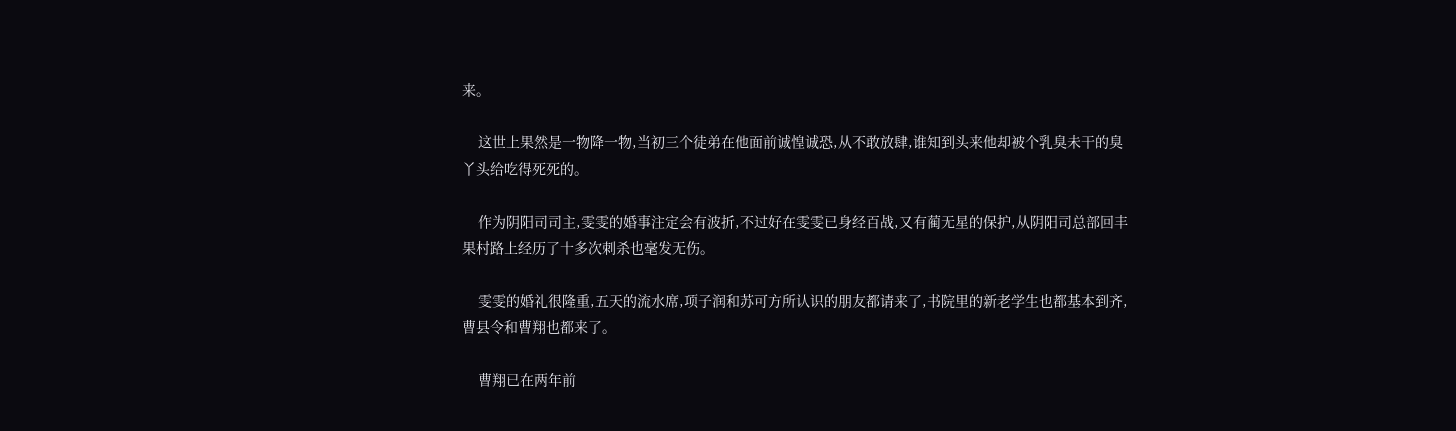来。

    这世上果然是一物降一物,当初三个徒弟在他面前诚惶诚恐,从不敢放肆,谁知到头来他却被个乳臭未干的臭丫头给吃得死死的。

    作为阴阳司司主,雯雯的婚事注定会有波折,不过好在雯雯已身经百战,又有蔺无星的保护,从阴阳司总部回丰果村路上经历了十多次刺杀也毫发无伤。

    雯雯的婚礼很隆重,五天的流水席,项子润和苏可方所认识的朋友都请来了,书院里的新老学生也都基本到齐,曹县令和曹翔也都来了。

    曹翔已在两年前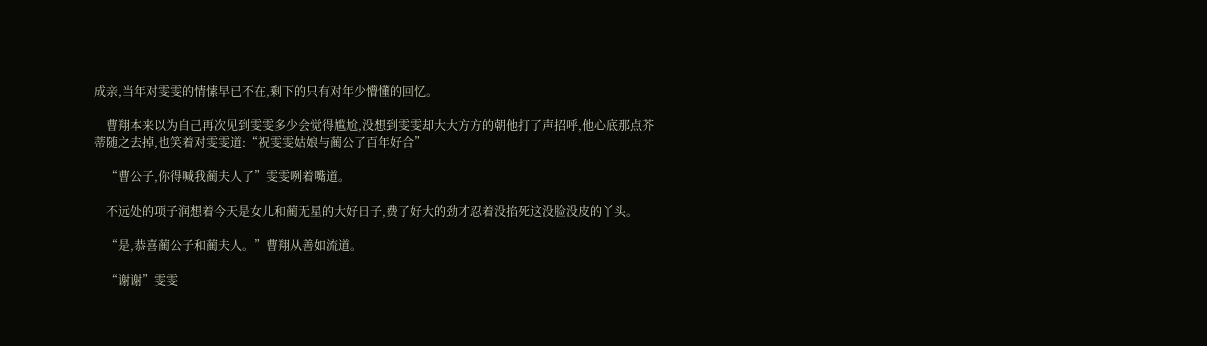成亲,当年对雯雯的情愫早已不在,剩下的只有对年少懵懂的回忆。

    曹翔本来以为自己再次见到雯雯多少会觉得尴尬,没想到雯雯却大大方方的朝他打了声招呼,他心底那点芥蒂随之去掉,也笑着对雯雯道:“祝雯雯姑娘与蔺公了百年好合”

    “曹公子,你得喊我蔺夫人了”雯雯咧着嘴道。

    不远处的项子润想着今天是女儿和蔺无星的大好日子,费了好大的劲才忍着没掐死这没脸没皮的丫头。

    “是,恭喜蔺公子和蔺夫人。”曹翔从善如流道。

    “谢谢”雯雯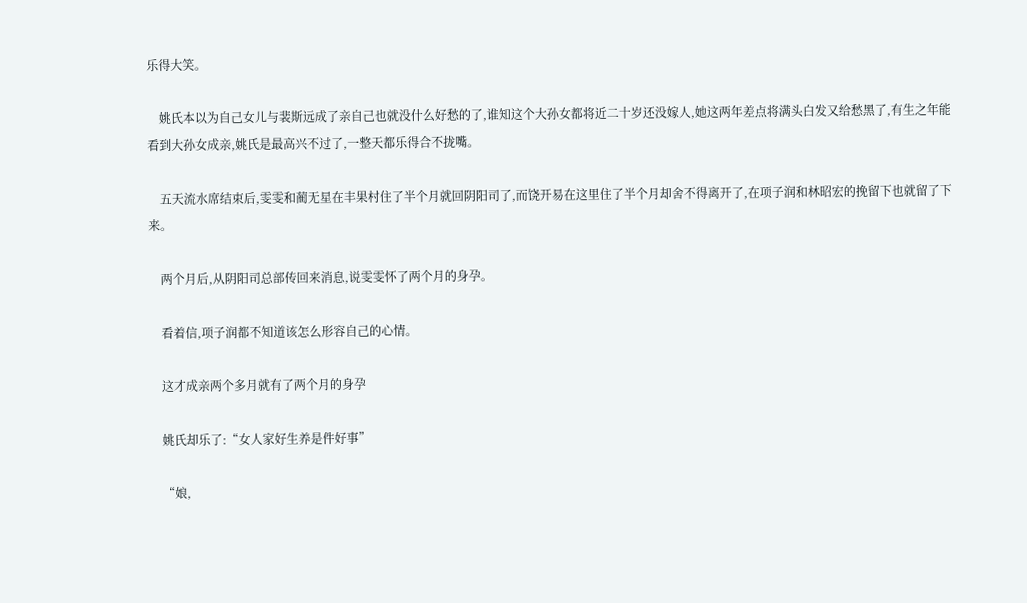乐得大笑。

    姚氏本以为自己女儿与裴斯远成了亲自己也就没什么好愁的了,谁知这个大孙女都将近二十岁还没嫁人,她这两年差点将满头白发又给愁黑了,有生之年能看到大孙女成亲,姚氏是最高兴不过了,一整天都乐得合不拢嘴。

    五天流水席结束后,雯雯和蔺无星在丰果村住了半个月就回阴阳司了,而饶开易在这里住了半个月却舍不得离开了,在项子润和林昭宏的挽留下也就留了下来。

    两个月后,从阴阳司总部传回来消息,说雯雯怀了两个月的身孕。

    看着信,项子润都不知道该怎么形容自己的心情。

    这才成亲两个多月就有了两个月的身孕

    姚氏却乐了:“女人家好生养是件好事”

    “娘,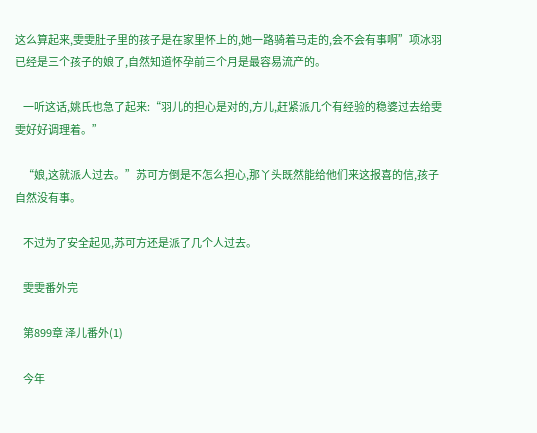这么算起来,雯雯肚子里的孩子是在家里怀上的,她一路骑着马走的,会不会有事啊”项冰羽已经是三个孩子的娘了,自然知道怀孕前三个月是最容易流产的。

    一听这话,姚氏也急了起来:“羽儿的担心是对的,方儿,赶紧派几个有经验的稳婆过去给雯雯好好调理着。”

    “娘,这就派人过去。”苏可方倒是不怎么担心,那丫头既然能给他们来这报喜的信,孩子自然没有事。

    不过为了安全起见,苏可方还是派了几个人过去。

    雯雯番外完

    第899章 泽儿番外(1)

    今年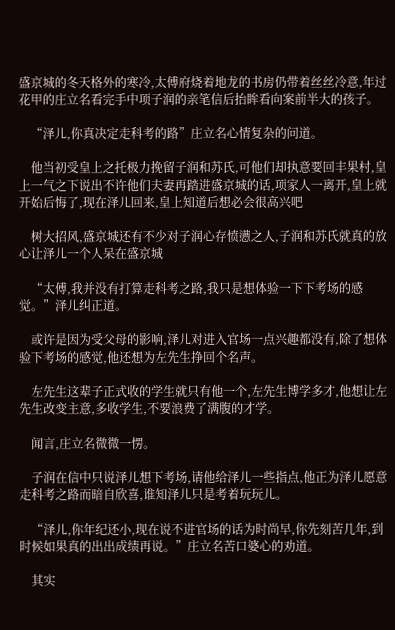盛京城的冬天格外的寒冷,太傅府烧着地龙的书房仍带着丝丝冷意,年过花甲的庄立名看完手中项子润的亲笔信后抬眸看向案前半大的孩子。

    “泽儿,你真决定走科考的路”庄立名心情复杂的问道。

    他当初受皇上之托极力挽留子润和苏氏,可他们却执意要回丰果村,皇上一气之下说出不许他们夫妻再踏进盛京城的话,项家人一离开,皇上就开始后悔了,现在泽儿回来,皇上知道后想必会很高兴吧

    树大招风,盛京城还有不少对子润心存愤懑之人,子润和苏氏就真的放心让泽儿一个人呆在盛京城

    “太傅,我并没有打算走科考之路,我只是想体验一下下考场的感觉。”泽儿纠正道。

    或许是因为受父母的影响,泽儿对进入官场一点兴趣都没有,除了想体验下考场的感觉,他还想为左先生挣回个名声。

    左先生这辈子正式收的学生就只有他一个,左先生博学多才,他想让左先生改变主意,多收学生,不要浪费了满腹的才学。

    闻言,庄立名微微一愣。

    子润在信中只说泽儿想下考场,请他给泽儿一些指点,他正为泽儿愿意走科考之路而暗自欣喜,谁知泽儿只是考着玩玩儿。

    “泽儿,你年纪还小,现在说不进官场的话为时尚早,你先刻苦几年,到时候如果真的出出成绩再说。”庄立名苦口婆心的劝道。

    其实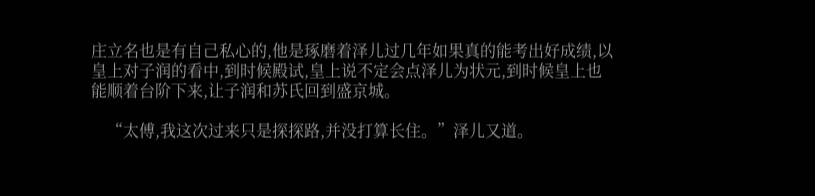庄立名也是有自己私心的,他是琢磨着泽儿过几年如果真的能考出好成绩,以皇上对子润的看中,到时候殿试,皇上说不定会点泽儿为状元,到时候皇上也能顺着台阶下来,让子润和苏氏回到盛京城。

    “太傅,我这次过来只是探探路,并没打算长住。”泽儿又道。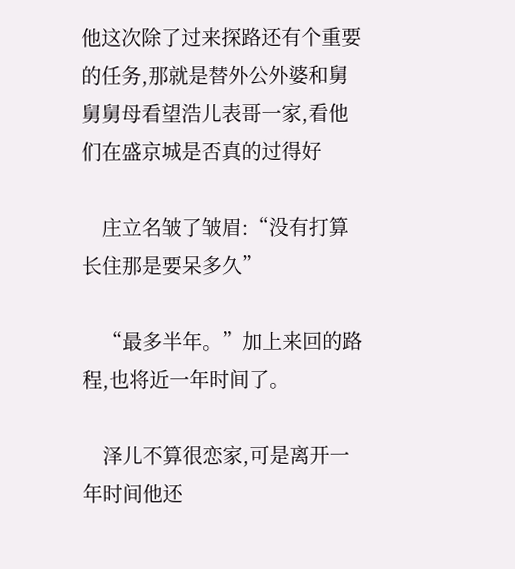他这次除了过来探路还有个重要的任务,那就是替外公外婆和舅舅舅母看望浩儿表哥一家,看他们在盛京城是否真的过得好

    庄立名皱了皱眉:“没有打算长住那是要呆多久”

    “最多半年。”加上来回的路程,也将近一年时间了。

    泽儿不算很恋家,可是离开一年时间他还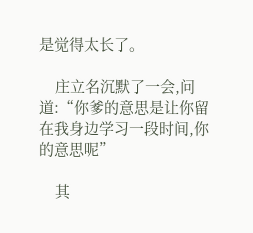是觉得太长了。

    庄立名沉默了一会,问道:“你爹的意思是让你留在我身边学习一段时间,你的意思呢”

    其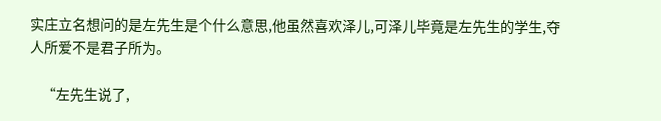实庄立名想问的是左先生是个什么意思,他虽然喜欢泽儿,可泽儿毕竟是左先生的学生,夺人所爱不是君子所为。

    “左先生说了,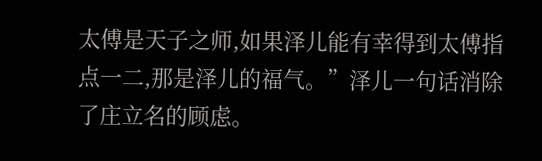太傅是天子之师,如果泽儿能有幸得到太傅指点一二,那是泽儿的福气。”泽儿一句话消除了庄立名的顾虑。